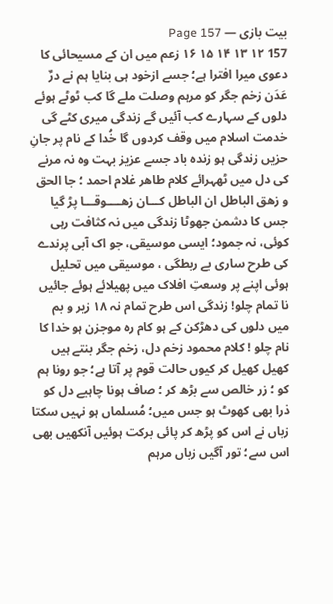بیت بازی — Page 157
157 ۱۲ ۱۳ ۱۴ ۱۵ ۱۶ زعم میں ان کے مسیحائی کا دعوی میرا افترا ہے؛ جسے ازخود ہی بنایا ہم نے درٌ عَدَن زخم جگر کو مرہم وصلت ملے گا کب ٹوٹے ہوئے دلوں کے سہارے کب آئیں گے زندگی میری کٹے گی خدمت اسلام میں وقف کردوں گا خُدا کے نام پر جانِ حزیں زندگی ہو زنده باد جسے عزیز بہت وہ نہ مرنے کی دل میں ٹھہرائے کلام طاهر غلام احمد ؛ جا الحق و زهق الباطل ان الباطل كـــان زهــــوقـــا پڑ گیا جس کا دشمن جھوٹا زندگی میں نہ کثافت رہی کوئی، نہ جمود؛ ایسی موسیقی، جو اک آبی پرندے کی طرح ساری بے ربطگی ، موسیقی میں تحلیل ہوئی اپنے پر وسعتِ افلاک میں پھیلائے ہوئے جائیں نا تمام چلو! زندگی اس طرح تمام نہ ۱۸ زیر و بم میں دلوں کی دھڑکن کے ہو کام ره موجزن ہو خدا کا نام چلو ! کلام محمود زخم دل، زخم جگر بنتے ہیں کھیل کھیل کر کیوں حالت قوم پر آتا ہے؛ جو رونا ہم کو ؛ زر خالص سے بڑھ کر ؛ صاف ہونا چاہیے دل کو ذرا بھی کھوٹ ہو جس میں؛ مُسلماں ہو نہیں سکتا زباں نے اس کو پڑھ کر پائی برکت ہوئیں آنکھیں بھی اس سے؛ تور آگیں زباں مرہم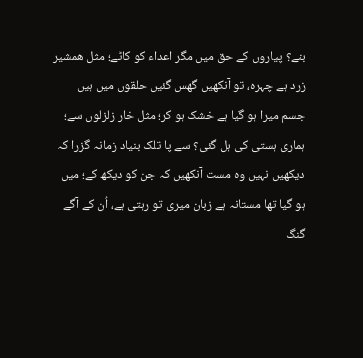بنے؟ پیاروں کے حق میں مگر اعداء کو کاٹے؛ مثل همشیر زرد ہے چہرہ، تو آنکھیں گھس گئیں حلقوں میں ہیں جسم میرا ہو گیا ہے خشک ہو کر؛ مثل خار زلزلوں سے؛ ہماری ہستی کی ہل گئی؟ سے پا تلک بنیاد زمانہ گزرا کہ دیکھیں نہیں وہ مست آنکھیں کہ جن کو دیکھ کے؛ میں ہو گیا تھا مستانہ ہے زبان میری تو رہتی ہے، اُن کے آگے گنگ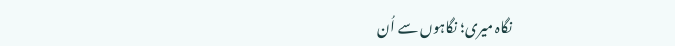نگاہ میری؛ نگاہوں سے اُن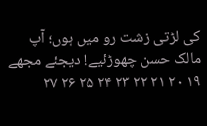کی لڑتی زشت رو میں ہوں؛ آپ مالک حسن چھوڑئیے! دیجئے مجھے ۱۹ ۲۰ ۲۱ ۲۲ ۲۳ ۲۴ ۲۵ ۲۶ ۲۷